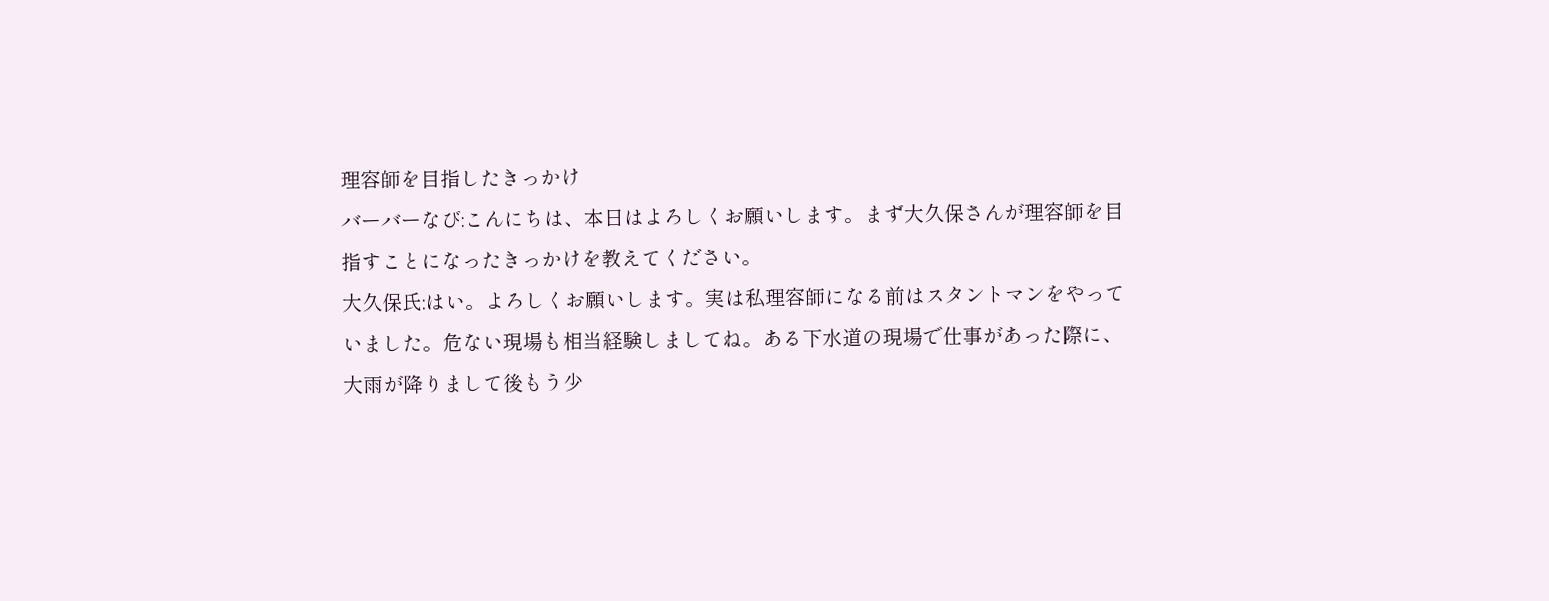理容師を目指したきっかけ
バーバーなび:こんにちは、本日はよろしくお願いします。まず大久保さんが理容師を目指すことになったきっかけを教えてください。
大久保氏:はい。よろしくお願いします。実は私理容師になる前はスタントマンをやっていました。危ない現場も相当経験しましてね。ある下水道の現場で仕事があった際に、大雨が降りまして後もう少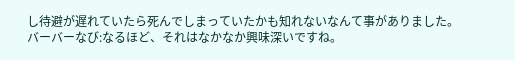し待避が遅れていたら死んでしまっていたかも知れないなんて事がありました。
バーバーなび:なるほど、それはなかなか興味深いですね。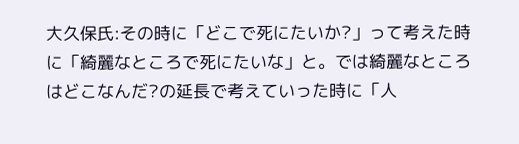大久保氏:その時に「どこで死にたいか?」って考えた時に「綺麗なところで死にたいな」と。では綺麗なところはどこなんだ?の延長で考えていった時に「人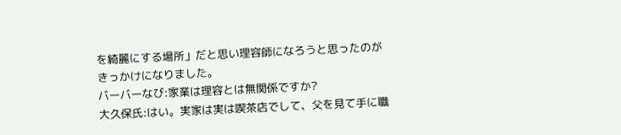を綺麗にする場所」だと思い理容師になろうと思ったのがきっかけになりました。
バーバーなび:家業は理容とは無関係ですか?
大久保氏:はい。実家は実は喫茶店でして、父を見て手に職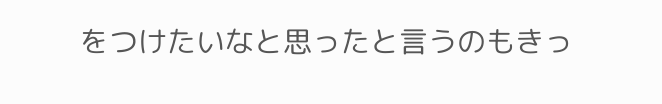をつけたいなと思ったと言うのもきっ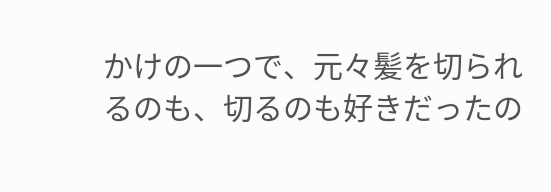かけの一つで、元々髪を切られるのも、切るのも好きだったの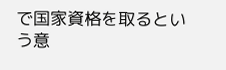で国家資格を取るという意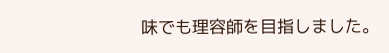味でも理容師を目指しました。